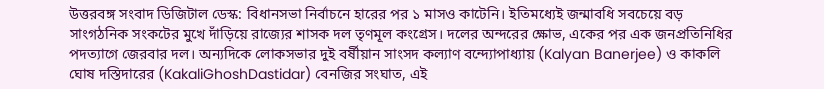উত্তরবঙ্গ সংবাদ ডিজিটাল ডেস্ক: বিধানসভা নির্বাচনে হারের পর ১ মাসও কাটেনি। ইতিমধ্যেই জন্মাবধি সবচেয়ে বড় সাংগঠনিক সংকটের মুখে দাঁড়িয়ে রাজ্যের শাসক দল তৃণমূল কংগ্রেস। দলের অন্দরের ক্ষোভ, একের পর এক জনপ্রতিনিধির পদত্যাগে জেরবার দল। অন্যদিকে লোকসভার দুই বর্ষীয়ান সাংসদ কল্যাণ বন্দ্যোপাধ্যায় (Kalyan Banerjee) ও কাকলি ঘোষ দস্তিদারের (KakaliGhoshDastidar) বেনজির সংঘাত, এই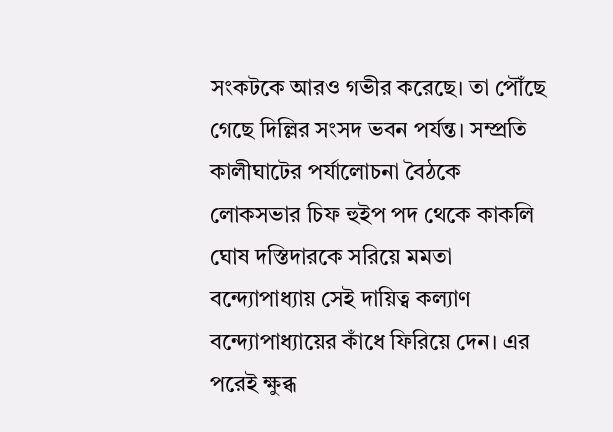সংকটকে আরও গভীর করেছে। তা পৌঁছে গেছে দিল্লির সংসদ ভবন পর্যন্ত। সম্প্রতি কালীঘাটের পর্যালোচনা বৈঠকে লোকসভার চিফ হুইপ পদ থেকে কাকলি ঘোষ দস্তিদারকে সরিয়ে মমতা বন্দ্যোপাধ্যায় সেই দায়িত্ব কল্যাণ বন্দ্যোপাধ্যায়ের কাঁধে ফিরিয়ে দেন। এর পরেই ক্ষুব্ধ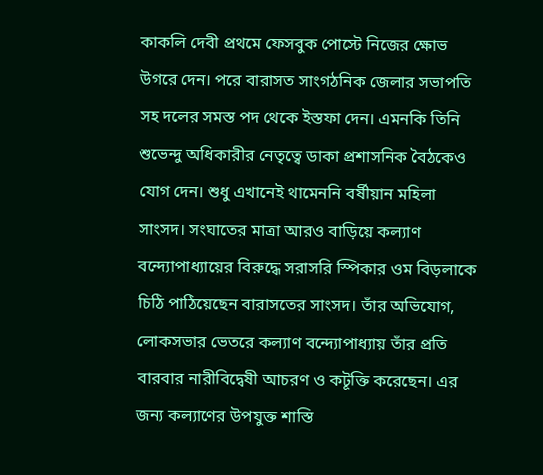কাকলি দেবী প্রথমে ফেসবুক পোস্টে নিজের ক্ষোভ উগরে দেন। পরে বারাসত সাংগঠনিক জেলার সভাপতি সহ দলের সমস্ত পদ থেকে ইস্তফা দেন। এমনকি তিনি শুভেন্দু অধিকারীর নেতৃত্বে ডাকা প্রশাসনিক বৈঠকেও যোগ দেন। শুধু এখানেই থামেননি বর্ষীয়ান মহিলা সাংসদ। সংঘাতের মাত্রা আরও বাড়িয়ে কল্যাণ বন্দ্যোপাধ্যায়ের বিরুদ্ধে সরাসরি স্পিকার ওম বিড়লাকে চিঠি পাঠিয়েছেন বারাসতের সাংসদ। তাঁর অভিযোগ, লোকসভার ভেতরে কল্যাণ বন্দ্যোপাধ্যায় তাঁর প্রতি বারবার নারীবিদ্বেষী আচরণ ও কটূক্তি করেছেন। এর জন্য কল্যাণের উপযুক্ত শাস্তি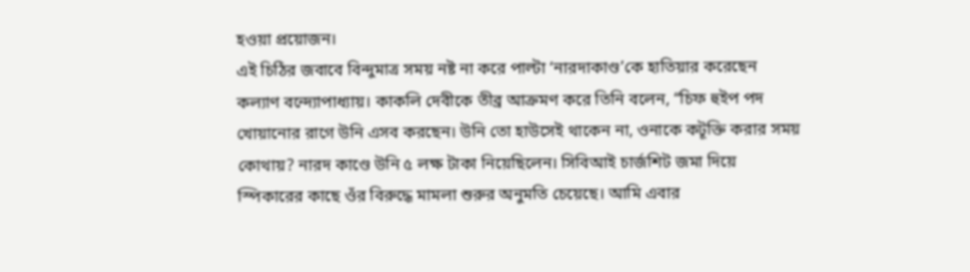হওয়া প্রয়োজন।
এই চিঠির জবাবে বিন্দুমাত্র সময় নষ্ট না করে পাল্টা ‘নারদাকাণ্ড’কে হাতিয়ার করেছেন কল্যাণ বন্দ্যোপাধ্যায়। কাকলি দেবীকে তীব্র আক্রমণ করে তিনি বলেন, “চিফ হুইপ পদ খোয়ানোর রাগে উনি এসব করছেন। উনি তো হাউসেই থাকেন না, ওনাকে কটূক্তি করার সময় কোথায়? নারদ কাণ্ডে উনি ৫ লক্ষ টাকা নিয়েছিলেন। সিবিআই চার্জশিট জমা দিয়ে স্পিকারের কাছে ওঁর বিরুদ্ধে মামলা শুরুর অনুমতি চেয়েছে। আমি এবার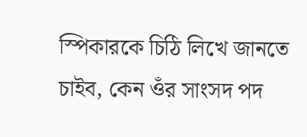স্পিকারকে চিঠি লিখে জানতে চাইব, কেন ওঁর সাংসদ পদ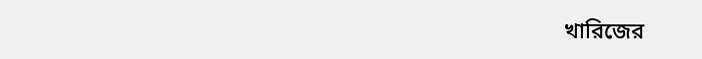খারিজের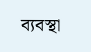ব্যবস্থা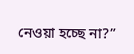নেওয়া হচ্ছে না?”